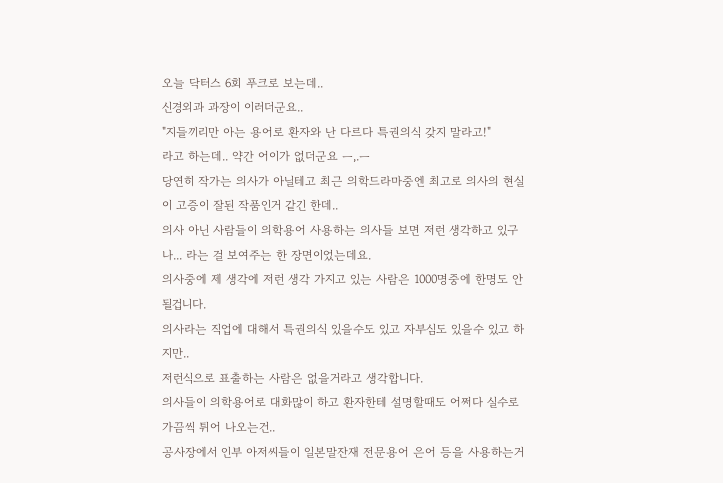오늘 닥터스 6회 푸크로 보는데..
신경외과 과장이 이러더군요..
"지들끼리만 아는 용어로 환자와 난 다르다 특권의식 갖지 말라고!"
라고 하는데.. 약간 어이가 없더군요 ㅡ,.ㅡ
당연히 작가는 의사가 아닐테고 최근 의학드라마중엔 최고로 의사의 현실이 고증이 잘된 작품인거 같긴 한데..
의사 아닌 사람들이 의학용어 사용하는 의사들 보면 저런 생각하고 있구나... 라는 걸 보여주는 한 장면이었는데요.
의사중에 제 생각에 저런 생각 가지고 있는 사람은 1000명중에 한명도 안될겁니다.
의사라는 직업에 대해서 특권의식 있을수도 있고 자부심도 있을수 있고 하지만..
저런식으로 표출하는 사람은 없을거라고 생각합니다.
의사들이 의학용어로 대화많이 하고 환자한테 설명할때도 어쩌다 실수로 가끔씩 튀어 나오는건..
공사장에서 인부 아저씨들이 일본말잔재 전문용어 은어 등을 사용하는거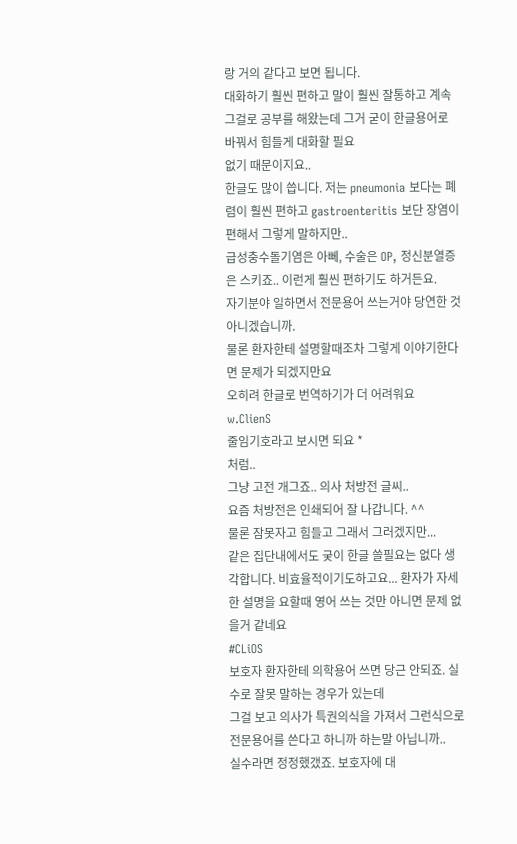랑 거의 같다고 보면 됩니다.
대화하기 훨씬 편하고 말이 훨씬 잘통하고 계속 그걸로 공부를 해왔는데 그거 굳이 한글용어로 바꿔서 힘들게 대화할 필요
없기 때문이지요..
한글도 많이 씁니다. 저는 pneumonia 보다는 폐렴이 훨씬 편하고 gastroenteritis 보단 장염이 편해서 그렇게 말하지만..
급성충수돌기염은 아뻬, 수술은 OP, 정신분열증은 스키죠.. 이런게 훨씬 편하기도 하거든요.
자기분야 일하면서 전문용어 쓰는거야 당연한 것 아니겠습니까.
물론 환자한테 설명할때조차 그렇게 이야기한다면 문제가 되겠지만요
오히려 한글로 번역하기가 더 어려워요
w.ClienS
줄임기호라고 보시면 되요 *
처럼..
그냥 고전 개그죠.. 의사 처방전 글씨..
요즘 처방전은 인쇄되어 잘 나갑니다. ^^
물론 잠못자고 힘들고 그래서 그러겠지만...
같은 집단내에서도 궂이 한글 쓸필요는 없다 생각합니다. 비효율적이기도하고요... 환자가 자세한 설명을 요할때 영어 쓰는 것만 아니면 문제 없을거 같네요
#CLiOS
보호자 환자한테 의학용어 쓰면 당근 안되죠. 실수로 잘못 말하는 경우가 있는데
그걸 보고 의사가 특권의식을 가져서 그런식으로 전문용어를 쓴다고 하니까 하는말 아닙니까..
실수라면 정정했갰죠. 보호자에 대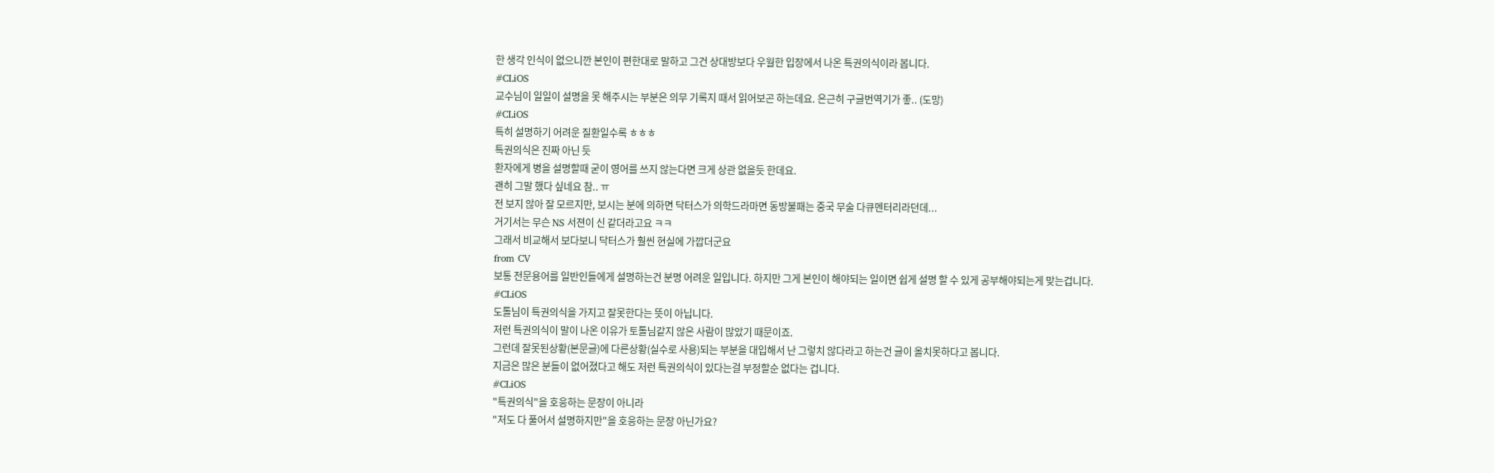한 생각 인식이 없으니깐 본인이 편한대로 말하고 그건 상대방보다 우월한 입장에서 나온 특권의식이라 봅니다.
#CLiOS
교수님이 일일이 설명을 못 해주시는 부분은 의무 기록지 때서 읽어보곤 하는데요. 은근히 구글번역기가 좋.. (도망)
#CLiOS
특히 설명하기 어려운 질환일수록 ㅎㅎㅎ
특권의식은 진짜 아닌 듯
환자에게 병을 설명할때 굳이 영어를 쓰지 않는다면 크게 상관 없을듯 한데요.
괜히 그말 했다 싶네요 참.. ㅠ
전 보지 않아 잘 모르지만, 보시는 분에 의하면 닥터스가 의학드라마면 동방불패는 중국 무술 다큐멘터리라던데...
거기서는 무슨 NS 서젼이 신 같더라고요 ㅋㅋ
그래서 비교해서 보다보니 닥터스가 훨씬 현실에 가깝더군요
from CV
보통 전문용어를 일반인들에게 설명하는건 분명 어려운 일입니다. 하지만 그게 본인이 해야되는 일이면 쉽게 설명 할 수 있게 공부해야되는게 맞는겁니다.
#CLiOS
도톨님이 특권의식을 가지고 잘못한다는 뜻이 아닙니다.
저런 특권의식이 말이 나온 이유가 토톨님같지 않은 사람이 많았기 때문이죠.
그런데 잘못된상황(본문글)에 다른상황(실수로 사용)되는 부분을 대입해서 난 그렇치 않다라고 하는건 글이 올치못하다고 봅니다.
지금은 많은 분들이 없어졌다고 해도 저런 특권의식이 있다는걸 부정할순 없다는 겁니다.
#CLiOS
"특권의식"을 호응하는 문장이 아니라
"저도 다 풀어서 설명하지만"을 호응하는 문장 아닌가요?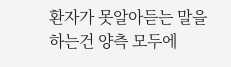환자가 못알아듣는 말을 하는건 양측 모두에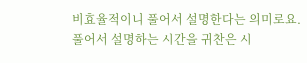비효율적이니 풀어서 설명한다는 의미로요.
풀어서 설명하는 시간을 귀찬은 시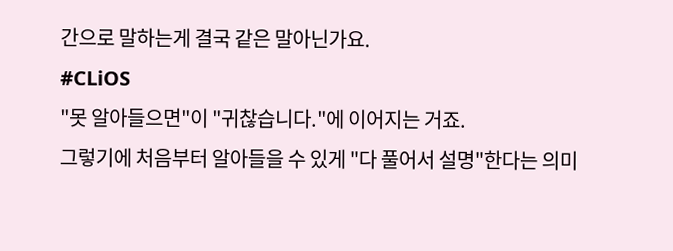간으로 말하는게 결국 같은 말아닌가요.
#CLiOS
"못 알아들으면"이 "귀찮습니다."에 이어지는 거죠.
그렇기에 처음부터 알아들을 수 있게 "다 풀어서 설명"한다는 의미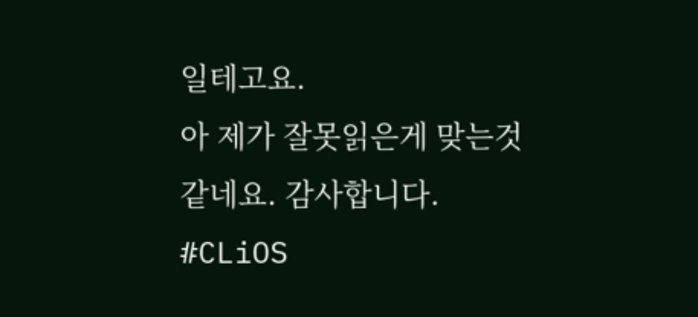일테고요.
아 제가 잘못읽은게 맞는것 같네요. 감사합니다.
#CLiOS